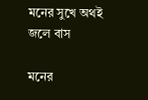মনের সুখে অথই জলে বাস

মনের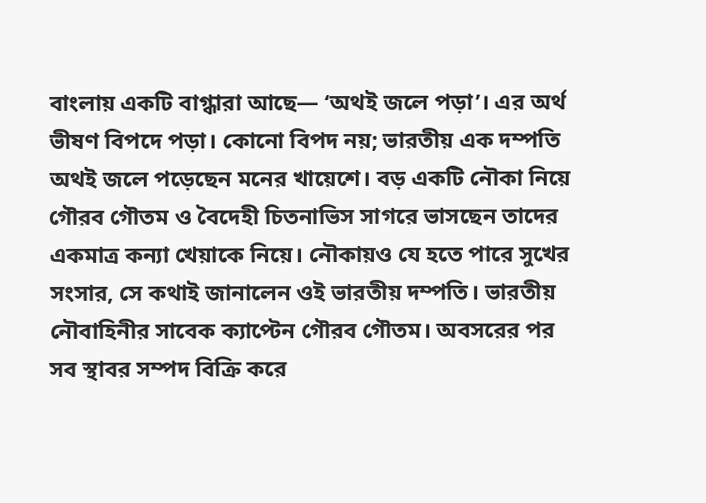বাংলায় একটি বাগ্ধারা আছে— ‘অথই জলে পড়া’। এর অর্থ ভীষণ বিপদে পড়া। কোনো বিপদ নয়; ভারতীয় এক দম্পতি অথই জলে পড়েছেন মনের খায়েশে। বড় একটি নৌকা নিয়ে গৌরব গৌতম ও বৈদেহী চিতনাভিস সাগরে ভাসছেন তাদের একমাত্র কন্যা খেয়াকে নিয়ে। নৌকায়ও যে হতে পারে সুখের সংসার, সে কথাই জানালেন ওই ভারতীয় দম্পতি। ভারতীয় নৌবাহিনীর সাবেক ক্যাপ্টেন গৌরব গৌতম। অবসরের পর সব স্থাবর সম্পদ বিক্রি করে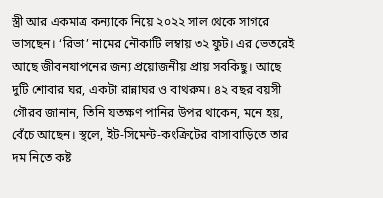স্ত্রী আর একমাত্র কন্যাকে নিয়ে ২০২২ সাল থেকে সাগরে ভাসছেন। ‘রিভা’ নামের নৌকাটি লম্বায় ৩২ ফুট। এর ভেতরেই আছে জীবনযাপনের জন্য প্রয়োজনীয় প্রায় সবকিছু। আছে দুটি শোবার ঘর, একটা রান্নাঘর ও বাথরুম। ৪২ বছর বয়সী গৌরব জানান, তিনি যতক্ষণ পানির উপর থাকেন, মনে হয়, বেঁচে আছেন। স্থলে, ইট-সিমেন্ট-কংক্রিটের বাসাবাড়িতে তার দম নিতে কষ্ট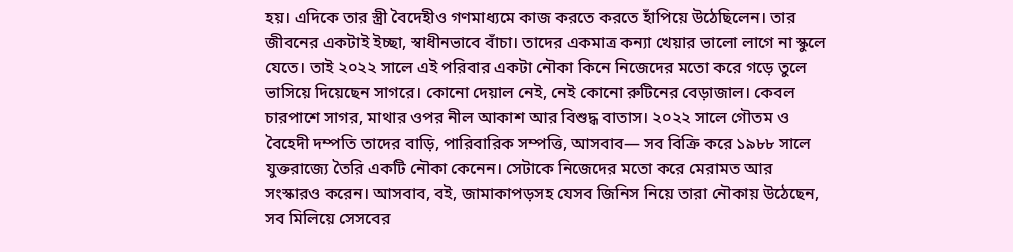হয়। এদিকে তার স্ত্রী বৈদেহীও গণমাধ্যমে কাজ করতে করতে হাঁপিয়ে উঠেছিলেন। তার জীবনের একটাই ইচ্ছা, স্বাধীনভাবে বাঁচা। তাদের একমাত্র কন্যা খেয়ার ভালো লাগে না স্কুলে যেতে। তাই ২০২২ সালে এই পরিবার একটা নৌকা কিনে নিজেদের মতো করে গড়ে তুলে ভাসিয়ে দিয়েছেন সাগরে। কোনো দেয়াল নেই, নেই কোনো রুটিনের বেড়াজাল। কেবল চারপাশে সাগর, মাথার ওপর নীল আকাশ আর বিশুদ্ধ বাতাস। ২০২২ সালে গৌতম ও বৈহেদী দম্পতি তাদের বাড়ি, পারিবারিক সম্পত্তি, আসবাব— সব বিক্রি করে ১৯৮৮ সালে যুক্তরাজ্যে তৈরি একটি নৌকা কেনেন। সেটাকে নিজেদের মতো করে মেরামত আর সংস্কারও করেন। আসবাব, বই, জামাকাপড়সহ যেসব জিনিস নিয়ে তারা নৌকায় উঠেছেন, সব মিলিয়ে সেসবের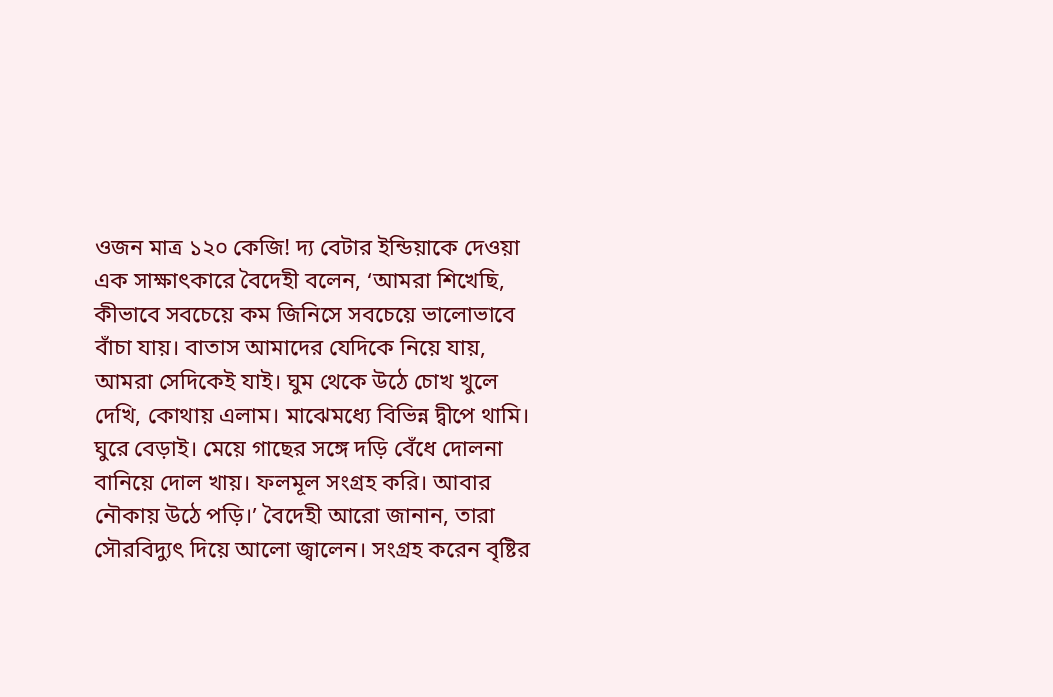ওজন মাত্র ১২০ কেজি! দ্য বেটার ইন্ডিয়াকে দেওয়া এক সাক্ষাৎকারে বৈদেহী বলেন, ‘আমরা শিখেছি, কীভাবে সবচেয়ে কম জিনিসে সবচেয়ে ভালোভাবে বাঁচা যায়। বাতাস আমাদের যেদিকে নিয়ে যায়, আমরা সেদিকেই যাই। ঘুম থেকে উঠে চোখ খুলে দেখি, কোথায় এলাম। মাঝেমধ্যে বিভিন্ন দ্বীপে থামি। ঘুরে বেড়াই। মেয়ে গাছের সঙ্গে দড়ি বেঁধে দোলনা বানিয়ে দোল খায়। ফলমূল সংগ্রহ করি। আবার নৌকায় উঠে পড়ি।’ বৈদেহী আরো জানান, তারা সৌরবিদ্যুৎ দিয়ে আলো জ্বালেন। সংগ্রহ করেন বৃষ্টির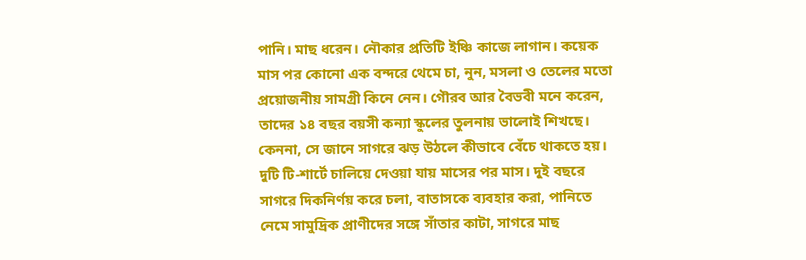পানি। মাছ ধরেন। নৌকার প্রতিটি ইঞ্চি কাজে লাগান। কয়েক মাস পর কোনো এক বন্দরে থেমে চা, নুন, মসলা ও তেলের মতো প্রয়োজনীয় সামগ্রী কিনে নেন। গৌরব আর বৈভবী মনে করেন, তাদের ১৪ বছর বয়সী কন্যা স্কুলের তুলনায় ভালোই শিখছে। কেননা, সে জানে সাগরে ঝড় উঠলে কীভাবে বেঁচে থাকতে হয়। দুটি টি-শার্টে চালিয়ে দেওয়া যায় মাসের পর মাস। দুই বছরে সাগরে দিকনির্ণয় করে চলা, বাতাসকে ব্যবহার করা, পানিতে নেমে সামুদ্রিক প্রাণীদের সঙ্গে সাঁতার কাটা, সাগরে মাছ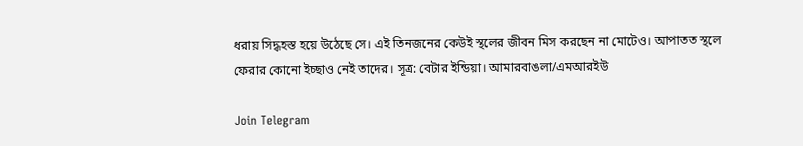ধরায় সিদ্ধহস্ত হয়ে উঠেছে সে। এই তিনজনের কেউই স্থলের জীবন মিস করছেন না মোটেও। আপাতত স্থলে ফেরার কোনো ইচ্ছাও নেই তাদের। সূত্র: বেটার ইন্ডিয়া। আমারবাঙলা/এমআরইউ

Join Telegram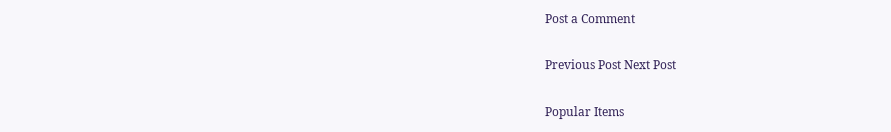Post a Comment

Previous Post Next Post

Popular Items